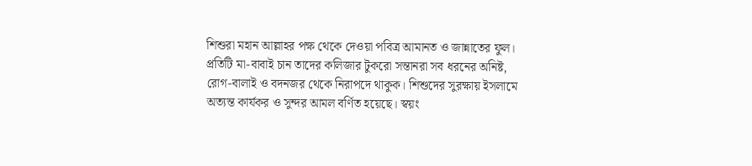শিশুরা মহান আল্লাহর পক্ষ থেকে দেওয়া পবিত্র আমানত ও জান্নাতের ফুল। প্রতিটি মা-বাবাই চান তাদের কলিজার টুকরো সন্তানরা সব ধরনের অনিষ্ট, রোগ-বালাই ও বদনজর থেকে নিরাপদে থাকুক। শিশুদের সুরক্ষায় ইসলামে অত্যন্ত কার্যকর ও সুন্দর আমল বর্ণিত হয়েছে। স্বয়ং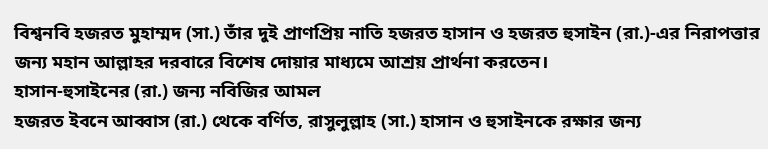বিশ্বনবি হজরত মুহাম্মদ (সা.) তাঁর দুই প্রাণপ্রিয় নাতি হজরত হাসান ও হজরত হুসাইন (রা.)-এর নিরাপত্তার জন্য মহান আল্লাহর দরবারে বিশেষ দোয়ার মাধ্যমে আশ্রয় প্রার্থনা করতেন।
হাসান-হুসাইনের (রা.) জন্য নবিজির আমল
হজরত ইবনে আব্বাস (রা.) থেকে বর্ণিত, রাসুলুল্লাহ (সা.) হাসান ও হুসাইনকে রক্ষার জন্য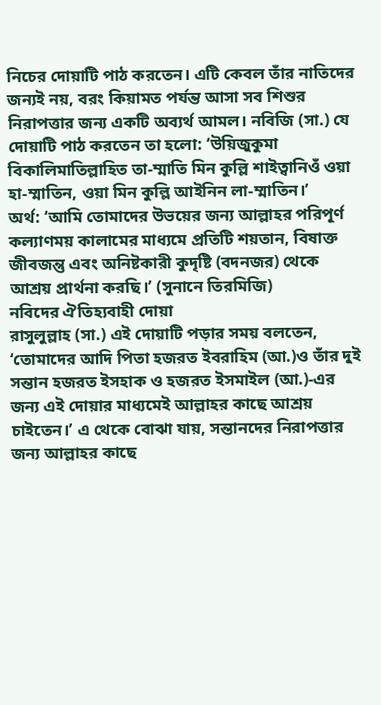নিচের দোয়াটি পাঠ করতেন। এটি কেবল তাঁর নাতিদের জন্যই নয়, বরং কিয়ামত পর্যন্ত আসা সব শিশুর নিরাপত্তার জন্য একটি অব্যর্থ আমল। নবিজি (সা.) যে দোয়াটি পাঠ করতেন তা হলো: ‘উয়িজুকুমা বিকালিমাতিল্লাহিত তা-ম্মাতি মিন কুল্লি শাইত্বানিওঁ ওয়া হা-ম্মাতিন, ওয়া মিন কুল্লি আইনিন লা-ম্মাতিন।’
অর্থ: ‘আমি তোমাদের উভয়ের জন্য আল্লাহর পরিপূর্ণ কল্যাণময় কালামের মাধ্যমে প্রতিটি শয়তান, বিষাক্ত জীবজন্তু এবং অনিষ্টকারী কুদৃষ্টি (বদনজর) থেকে আশ্রয় প্রার্থনা করছি।’ (সুনানে তিরমিজি)
নবিদের ঐতিহ্যবাহী দোয়া
রাসুলুল্লাহ (সা.) এই দোয়াটি পড়ার সময় বলতেন, ‘তোমাদের আদি পিতা হজরত ইবরাহিম (আ.)ও তাঁর দুই সন্তান হজরত ইসহাক ও হজরত ইসমাইল (আ.)-এর জন্য এই দোয়ার মাধ্যমেই আল্লাহর কাছে আশ্রয় চাইতেন।’ এ থেকে বোঝা যায়, সন্তানদের নিরাপত্তার জন্য আল্লাহর কাছে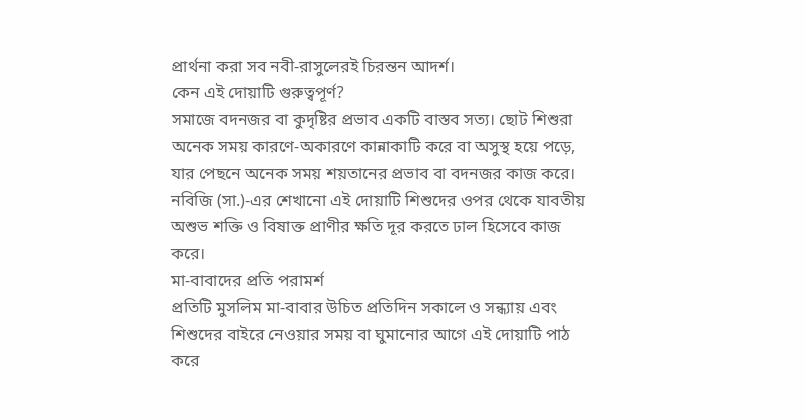প্রার্থনা করা সব নবী-রাসুলেরই চিরন্তন আদর্শ।
কেন এই দোয়াটি গুরুত্বপূর্ণ?
সমাজে বদনজর বা কুদৃষ্টির প্রভাব একটি বাস্তব সত্য। ছোট শিশুরা অনেক সময় কারণে-অকারণে কান্নাকাটি করে বা অসুস্থ হয়ে পড়ে, যার পেছনে অনেক সময় শয়তানের প্রভাব বা বদনজর কাজ করে। নবিজি (সা.)-এর শেখানো এই দোয়াটি শিশুদের ওপর থেকে যাবতীয় অশুভ শক্তি ও বিষাক্ত প্রাণীর ক্ষতি দূর করতে ঢাল হিসেবে কাজ করে।
মা-বাবাদের প্রতি পরামর্শ
প্রতিটি মুসলিম মা-বাবার উচিত প্রতিদিন সকালে ও সন্ধ্যায় এবং শিশুদের বাইরে নেওয়ার সময় বা ঘুমানোর আগে এই দোয়াটি পাঠ করে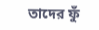তাদের ফুঁ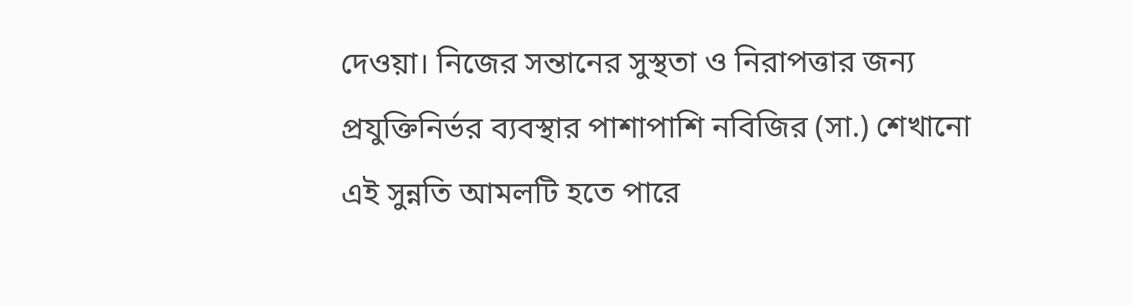দেওয়া। নিজের সন্তানের সুস্থতা ও নিরাপত্তার জন্য প্রযুক্তিনির্ভর ব্যবস্থার পাশাপাশি নবিজির (সা.) শেখানো এই সুন্নতি আমলটি হতে পারে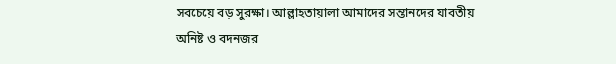সবচেয়ে বড় সুরক্ষা। আল্লাহতায়ালা আমাদের সন্তানদের যাবতীয় অনিষ্ট ও বদনজর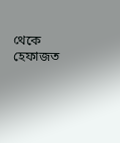থেকে হেফাজত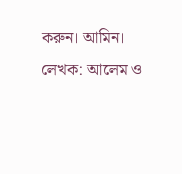করুন। আমিন।
লেখক: আলেম ও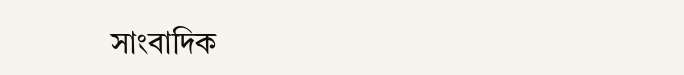সাংবাদিক